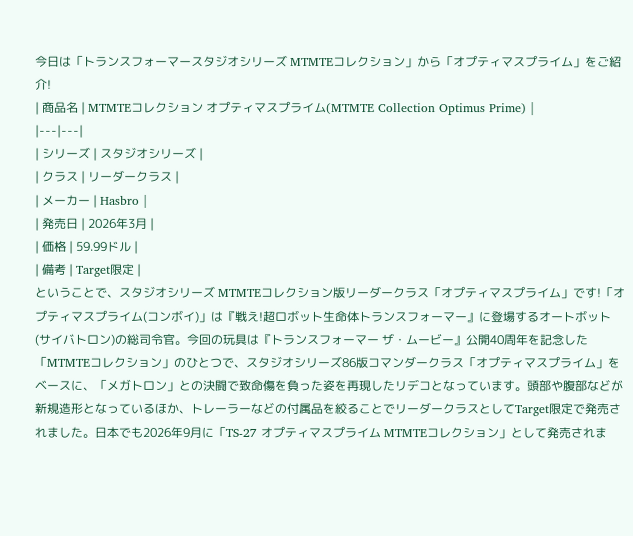今日は「トランスフォーマースタジオシリーズ MTMTEコレクション」から「オプティマスプライム」をご紹介!
| 商品名 | MTMTEコレクション オプティマスプライム(MTMTE Collection Optimus Prime) |
|---|---|
| シリーズ | スタジオシリーズ |
| クラス | リーダークラス |
| メーカー | Hasbro |
| 発売日 | 2026年3月 |
| 価格 | 59.99ドル |
| 備考 | Target限定 |
ということで、スタジオシリーズ MTMTEコレクション版リーダークラス「オプティマスプライム」です!「オプティマスプライム(コンボイ)」は『戦え!超ロボット生命体トランスフォーマー』に登場するオートボット(サイバトロン)の総司令官。今回の玩具は『トランスフォーマー ザ・ムービー』公開40周年を記念した「MTMTEコレクション」のひとつで、スタジオシリーズ86版コマンダークラス「オプティマスプライム」をベースに、「メガトロン」との決闘で致命傷を負った姿を再現したリデコとなっています。頭部や腹部などが新規造形となっているほか、トレーラーなどの付属品を絞ることでリーダークラスとしてTarget限定で発売されました。日本でも2026年9月に「TS-27 オプティマスプライム MTMTEコレクション」として発売されま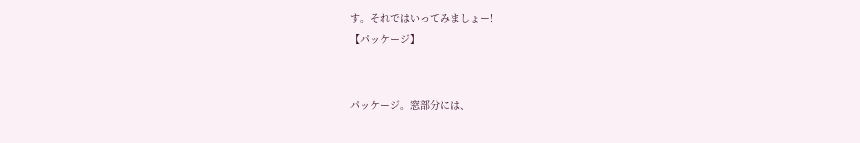す。それではいってみましょー!
【パッケージ】


パッケージ。窓部分には、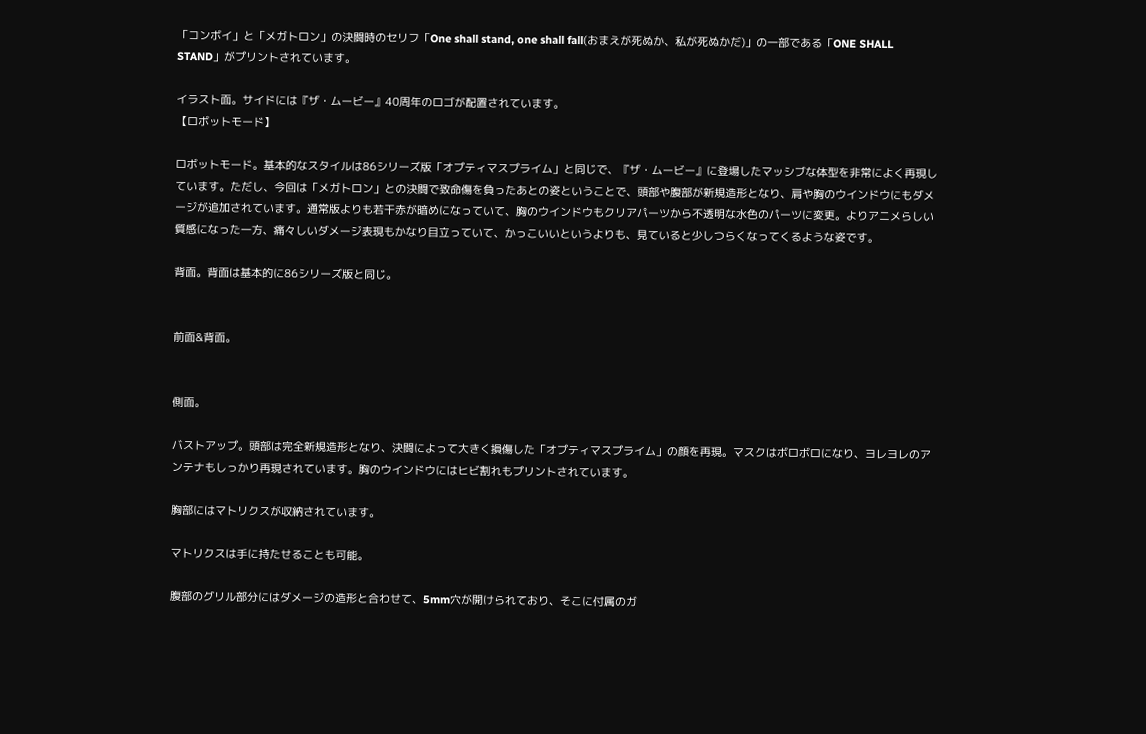「コンボイ」と「メガトロン」の決闘時のセリフ「One shall stand, one shall fall(おまえが死ぬか、私が死ぬかだ)」の一部である「ONE SHALL STAND」がプリントされています。

イラスト面。サイドには『ザ・ムービー』40周年のロゴが配置されています。
【ロボットモード】

ロボットモード。基本的なスタイルは86シリーズ版「オプティマスプライム」と同じで、『ザ・ムービー』に登場したマッシブな体型を非常によく再現しています。ただし、今回は「メガトロン」との決闘で致命傷を負ったあとの姿ということで、頭部や腹部が新規造形となり、肩や胸のウインドウにもダメージが追加されています。通常版よりも若干赤が暗めになっていて、胸のウインドウもクリアパーツから不透明な水色のパーツに変更。よりアニメらしい質感になった一方、痛々しいダメージ表現もかなり目立っていて、かっこいいというよりも、見ていると少しつらくなってくるような姿です。

背面。背面は基本的に86シリーズ版と同じ。


前面&背面。


側面。

バストアップ。頭部は完全新規造形となり、決闘によって大きく損傷した「オプティマスプライム」の顔を再現。マスクはボロボロになり、ヨレヨレのアンテナもしっかり再現されています。胸のウインドウにはヒビ割れもプリントされています。

胸部にはマトリクスが収納されています。

マトリクスは手に持たせることも可能。

腹部のグリル部分にはダメージの造形と合わせて、5mm穴が開けられており、そこに付属のガ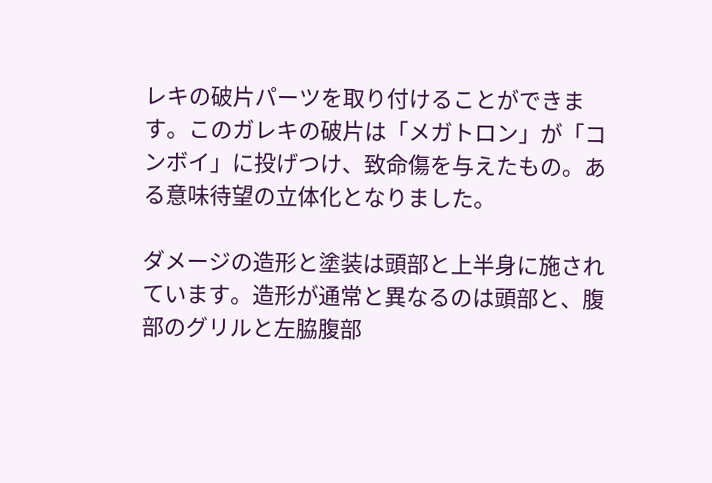レキの破片パーツを取り付けることができます。このガレキの破片は「メガトロン」が「コンボイ」に投げつけ、致命傷を与えたもの。ある意味待望の立体化となりました。

ダメージの造形と塗装は頭部と上半身に施されています。造形が通常と異なるのは頭部と、腹部のグリルと左脇腹部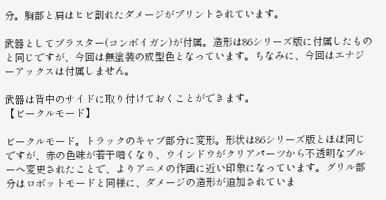分。胸部と肩はヒビ割れたダメージがプリントされています。

武器としてブラスター(コンボイガン)が付属。造形は86シリーズ版に付属したものと同じですが、今回は無塗装の成型色となっています。ちなみに、今回はエナジーアックスは付属しません。

武器は背中のサイドに取り付けておくことができます。
【ビークルモード】

ビークルモード。トラックのキャブ部分に変形。形状は86シリーズ版とほぼ同じですが、赤の色味が若干暗くなり、ウインドウがクリアパーツから不透明なブルーへ変更されたことで、よりアニメの作画に近い印象になっています。グリル部分はロボットモードと同様に、ダメージの造形が追加されていま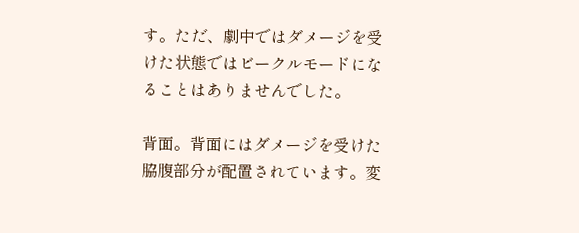す。ただ、劇中ではダメージを受けた状態ではビークルモードになることはありませんでした。

背面。背面にはダメージを受けた脇腹部分が配置されています。変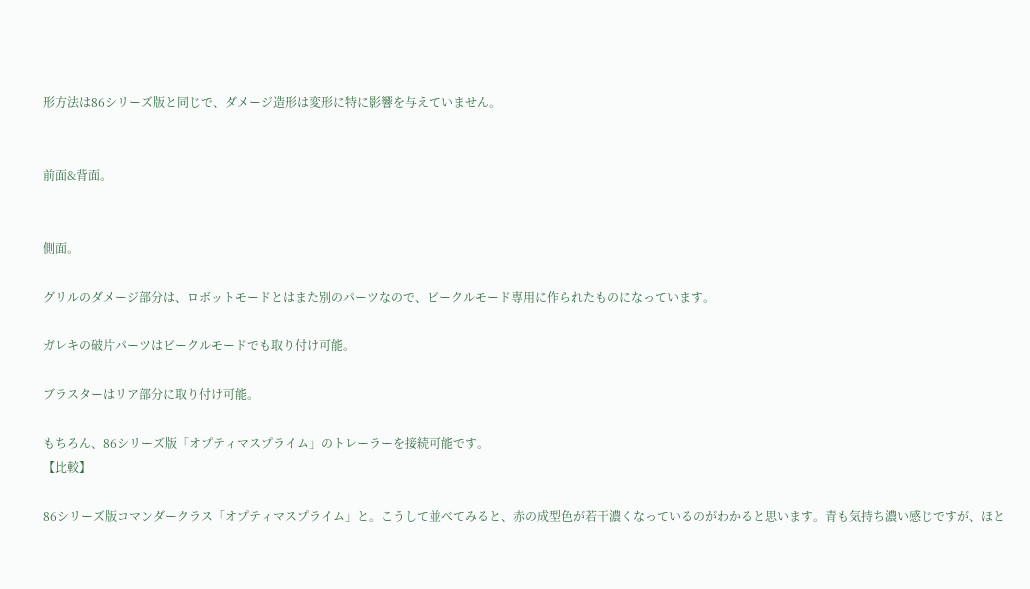形方法は86シリーズ版と同じで、ダメージ造形は変形に特に影響を与えていません。


前面&背面。


側面。

グリルのダメージ部分は、ロボットモードとはまた別のパーツなので、ビークルモード専用に作られたものになっています。

ガレキの破片パーツはビークルモードでも取り付け可能。

ブラスターはリア部分に取り付け可能。

もちろん、86シリーズ版「オプティマスプライム」のトレーラーを接続可能です。
【比較】

86シリーズ版コマンダークラス「オプティマスプライム」と。こうして並べてみると、赤の成型色が若干濃くなっているのがわかると思います。青も気持ち濃い感じですが、ほと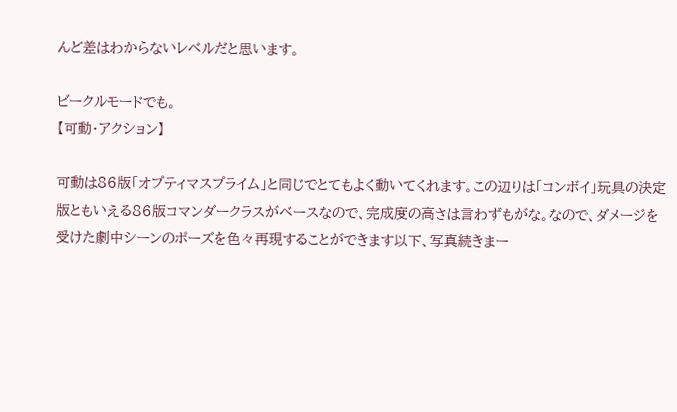んど差はわからないレベルだと思います。

ビークルモードでも。
【可動・アクション】

可動は86版「オプティマスプライム」と同じでとてもよく動いてくれます。この辺りは「コンボイ」玩具の決定版ともいえる86版コマンダークラスがベースなので、完成度の高さは言わずもがな。なので、ダメージを受けた劇中シーンのポーズを色々再現することができます以下、写真続きまー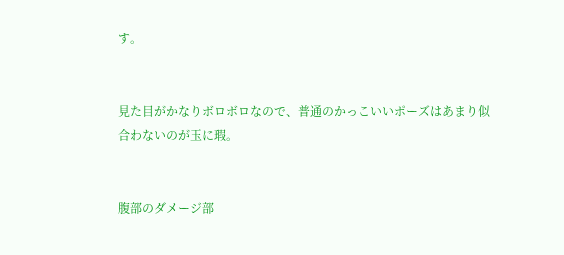す。


見た目がかなりボロボロなので、普通のかっこいいポーズはあまり似合わないのが玉に瑕。


腹部のダメージ部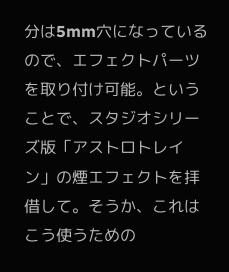分は5mm穴になっているので、エフェクトパーツを取り付け可能。ということで、スタジオシリーズ版「アストロトレイン」の煙エフェクトを拝借して。そうか、これはこう使うための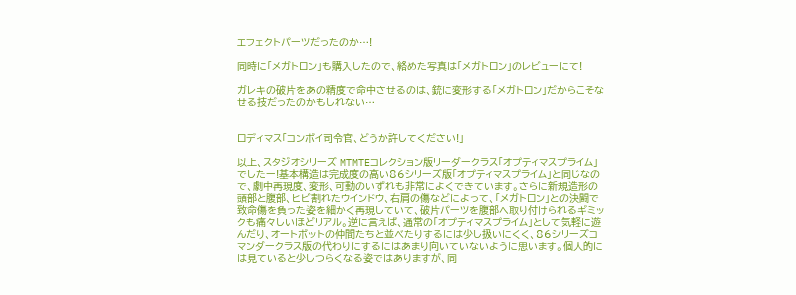エフェクトパーツだったのか…!

同時に「メガトロン」も購入したので、絡めた写真は「メガトロン」のレビューにて!

ガレキの破片をあの精度で命中させるのは、銃に変形する「メガトロン」だからこそなせる技だったのかもしれない…


ロディマス「コンボイ司令官、どうか許してください!」

以上、スタジオシリーズ MTMTEコレクション版リーダークラス「オプティマスプライム」でしたー!基本構造は完成度の高い86シリーズ版「オプティマスプライム」と同じなので、劇中再現度、変形、可動のいずれも非常によくできています。さらに新規造形の頭部と腹部、ヒビ割れたウインドウ、右肩の傷などによって、「メガトロン」との決闘で致命傷を負った姿を細かく再現していて、破片パーツを腹部へ取り付けられるギミックも痛々しいほどリアル。逆に言えば、通常の「オプティマスプライム」として気軽に遊んだり、オートボットの仲間たちと並べたりするには少し扱いにくく、86シリーズコマンダークラス版の代わりにするにはあまり向いていないように思います。個人的には見ていると少しつらくなる姿ではありますが、同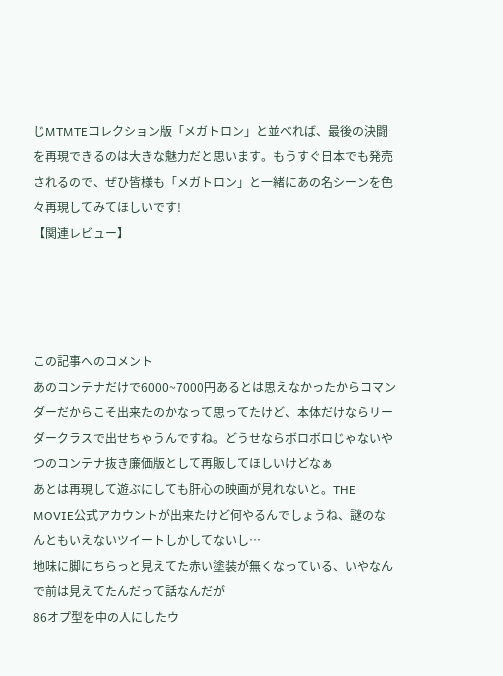じMTMTEコレクション版「メガトロン」と並べれば、最後の決闘を再現できるのは大きな魅力だと思います。もうすぐ日本でも発売されるので、ぜひ皆様も「メガトロン」と一緒にあの名シーンを色々再現してみてほしいです!
【関連レビュー】




この記事へのコメント
あのコンテナだけで6000~7000円あるとは思えなかったからコマンダーだからこそ出来たのかなって思ってたけど、本体だけならリーダークラスで出せちゃうんですね。どうせならボロボロじゃないやつのコンテナ抜き廉価版として再販してほしいけどなぁ
あとは再現して遊ぶにしても肝心の映画が見れないと。THE MOVIE公式アカウントが出来たけど何やるんでしょうね、謎のなんともいえないツイートしかしてないし…
地味に脚にちらっと見えてた赤い塗装が無くなっている、いやなんで前は見えてたんだって話なんだが
86オプ型を中の人にしたウ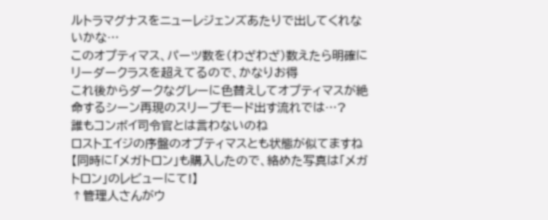ルトラマグナスをニューレジェンズあたりで出してくれないかな…
このオプティマス、パーツ数を(わざわざ)数えたら明確にリーダークラスを超えてるので、かなりお得
これ後からダークなグレーに色替えしてオプティマスが絶命するシーン再現のスリープモード出す流れでは…?
誰もコンボイ司令官とは言わないのね
ロストエイジの序盤のオプティマスとも状態が似てますね
【同時に「メガトロン」も購入したので、絡めた写真は「メガトロン」のレビューにて!】
↑管理人さんがウ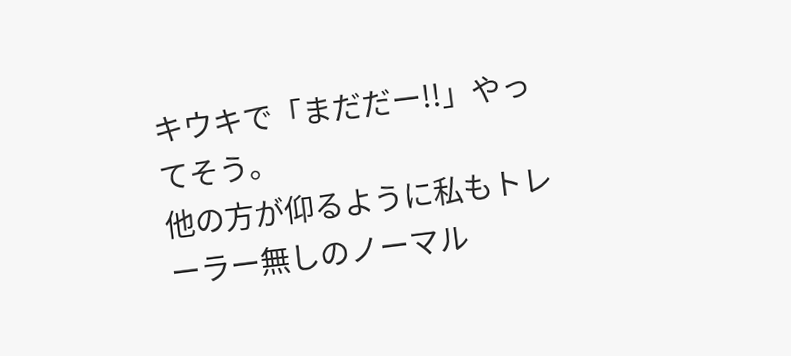キウキで「まだだー!!」やってそう。
他の方が仰るように私もトレーラー無しのノーマル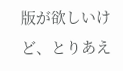版が欲しいけど、とりあえ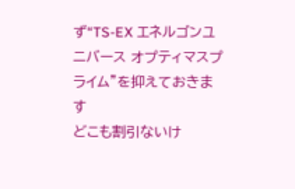ず“TS-EX エネルゴンユニバース オプティマスプライム”を抑えておきます
どこも割引ないけ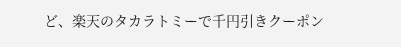ど、楽天のタカラトミーで千円引きクーポン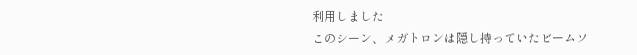利用しました
このシーン、メガトロンは隠し持っていたビームソ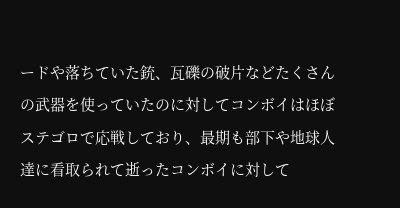ードや落ちていた銃、瓦礫の破片などたくさんの武器を使っていたのに対してコンボイはほぼステゴロで応戦しており、最期も部下や地球人達に看取られて逝ったコンボイに対して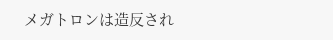メガトロンは造反され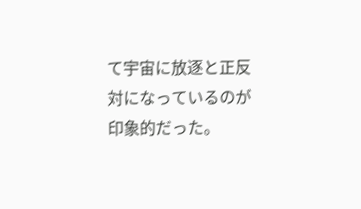て宇宙に放逐と正反対になっているのが印象的だった。